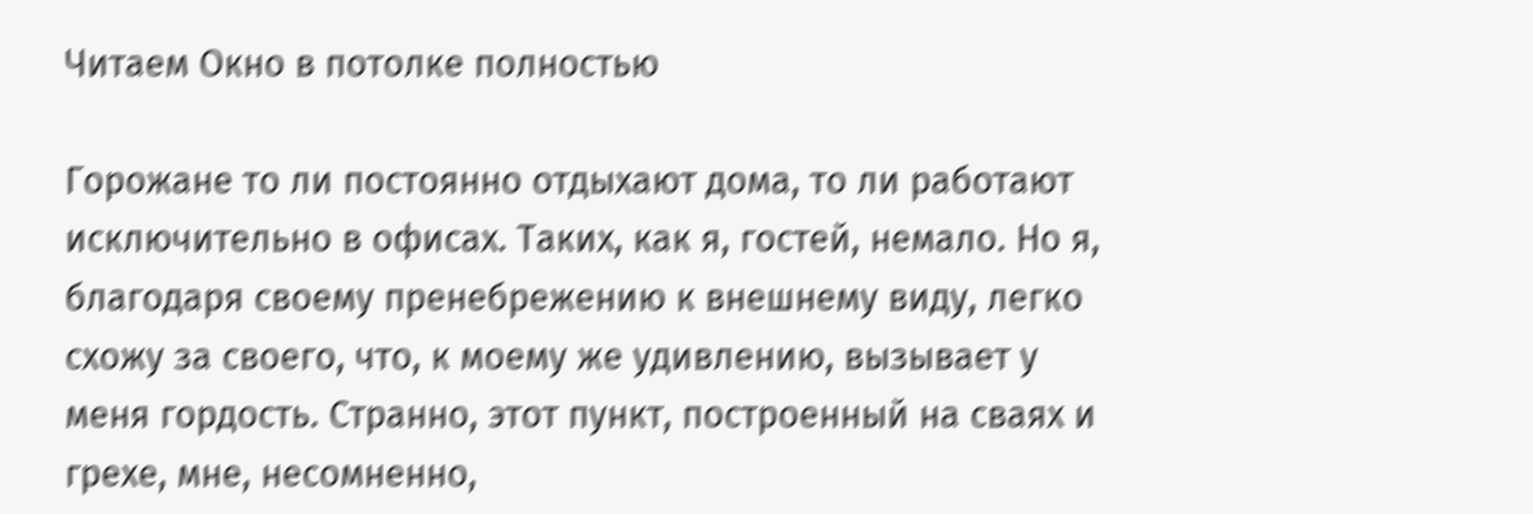Читаем Окно в потолке полностью

Горожане то ли постоянно отдыхают дома, то ли работают исключительно в офисах. Таких, как я, гостей, немало. Но я, благодаря своему пренебрежению к внешнему виду, легко схожу за своего, что, к моему же удивлению, вызывает у меня гордость. Странно, этот пункт, построенный на сваях и грехе, мне, несомненно,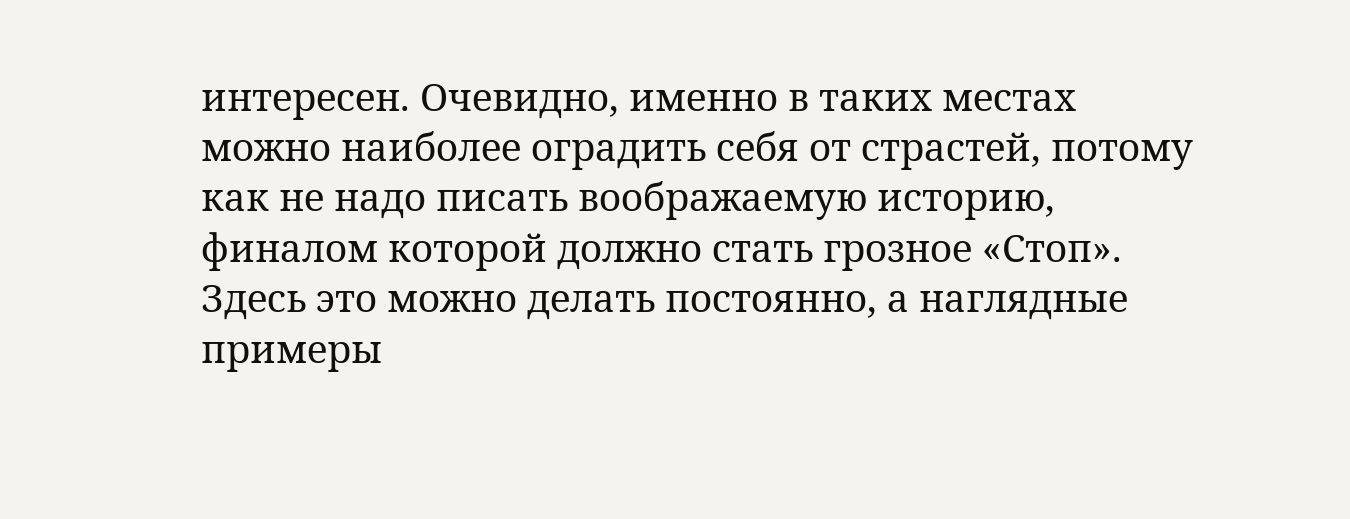интересен. Очевидно, именно в таких местах можно наиболее оградить себя от страстей, потому как не надо писать воображаемую историю, финалом которой должно стать грозное «Стоп». Здесь это можно делать постоянно, а наглядные примеры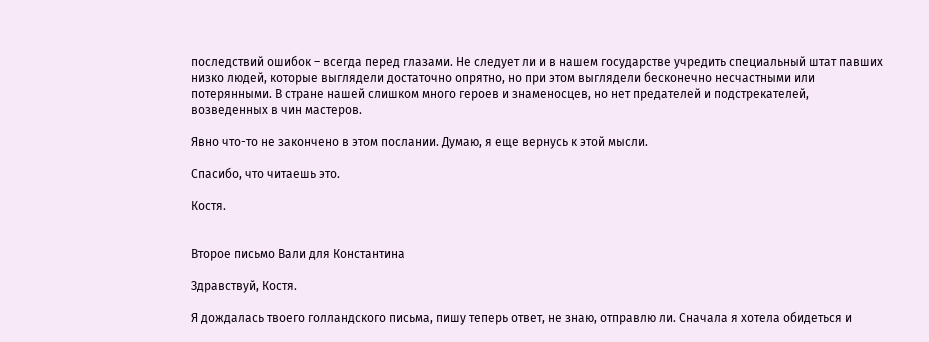последствий ошибок – всегда перед глазами. Не следует ли и в нашем государстве учредить специальный штат павших низко людей, которые выглядели достаточно опрятно, но при этом выглядели бесконечно несчастными или потерянными. В стране нашей слишком много героев и знаменосцев, но нет предателей и подстрекателей, возведенных в чин мастеров.

Явно что-то не закончено в этом послании. Думаю, я еще вернусь к этой мысли.

Спасибо, что читаешь это.

Костя.


Второе письмо Вали для Константина

Здравствуй, Костя.

Я дождалась твоего голландского письма, пишу теперь ответ, не знаю, отправлю ли. Сначала я хотела обидеться и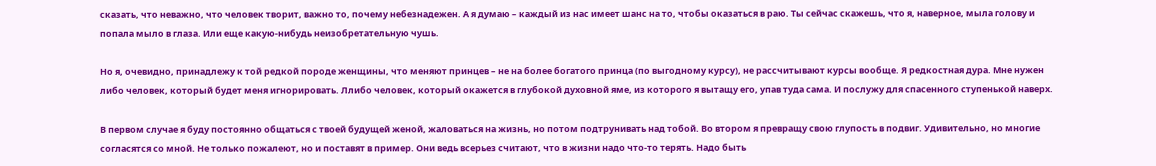сказать, что неважно, что человек творит, важно то, почему небезнадежен. А я думаю – каждый из нас имеет шанс на то, чтобы оказаться в раю. Ты сейчас скажешь, что я, наверное, мыла голову и попала мыло в глаза. Или еще какую-нибудь неизобретательную чушь.

Но я, очевидно, принадлежу к той редкой породе женщины, что меняют принцев – не на более богатого принца (по выгодному курсу), не рассчитывают курсы вообще. Я редкостная дура. Мне нужен либо человек, который будет меня игнорировать. Ллибо человек, который окажется в глубокой духовной яме, из которого я вытащу его, упав туда сама. И послужу для спасенного ступенькой наверх.

В первом случае я буду постоянно общаться с твоей будущей женой, жаловаться на жизнь, но потом подтрунивать над тобой. Во втором я превращу свою глупость в подвиг. Удивительно, но многие согласятся со мной. Не только пожалеют, но и поставят в пример. Они ведь всерьез считают, что в жизни надо что-то терять. Надо быть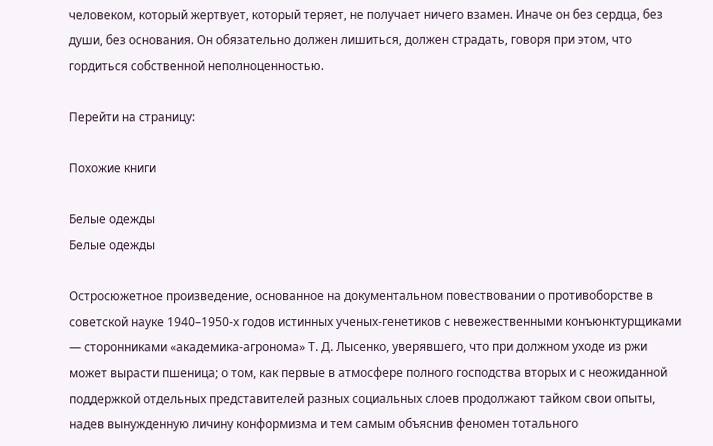человеком, который жертвует, который теряет, не получает ничего взамен. Иначе он без сердца, без души, без основания. Он обязательно должен лишиться, должен страдать, говоря при этом, что гордиться собственной неполноценностью.

Перейти на страницу:

Похожие книги

Белые одежды
Белые одежды

Остросюжетное произведение, основанное на документальном повествовании о противоборстве в советской науке 1940–1950-х годов истинных ученых-генетиков с невежественными конъюнктурщиками — сторонниками «академика-агронома» Т. Д. Лысенко, уверявшего, что при должном уходе из ржи может вырасти пшеница; о том, как первые в атмосфере полного господства вторых и с неожиданной поддержкой отдельных представителей разных социальных слоев продолжают тайком свои опыты, надев вынужденную личину конформизма и тем самым объяснив феномен тотального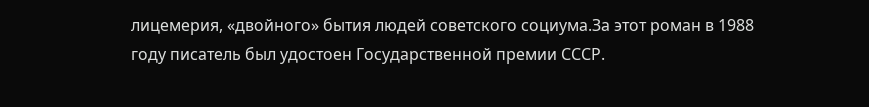лицемерия, «двойного» бытия людей советского социума.За этот роман в 1988 году писатель был удостоен Государственной премии СССР.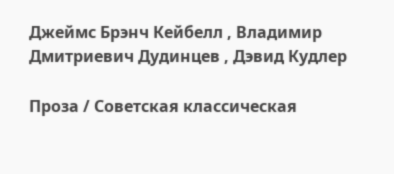Джеймс Брэнч Кейбелл , Владимир Дмитриевич Дудинцев , Дэвид Кудлер

Проза / Советская классическая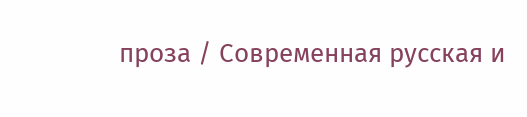проза / Современная русская и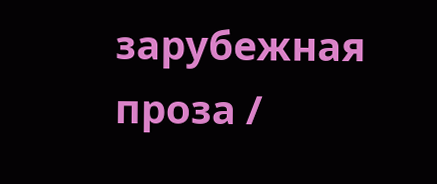зарубежная проза /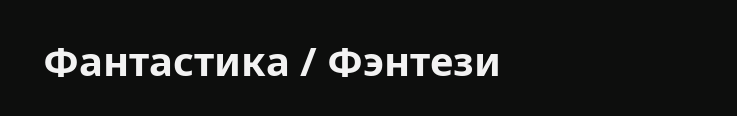Фантастика / Фэнтези